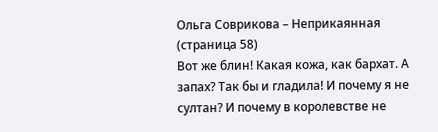Ольга Соврикова – Неприкаянная (страница 58)
Вот же блин! Какая кожа, как бархат. А запах? Так бы и гладила! И почему я не султан? И почему в королевстве не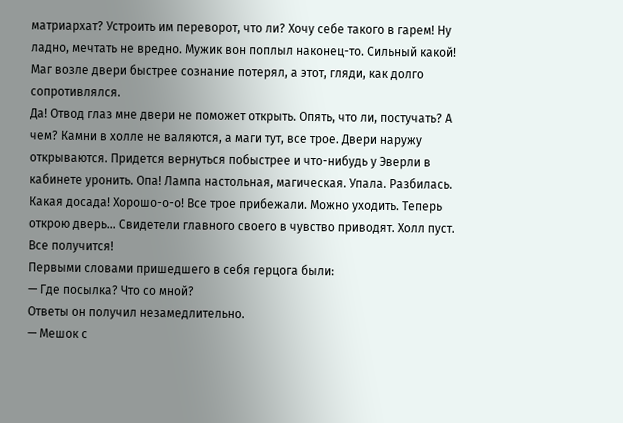матриархат? Устроить им переворот, что ли? Хочу себе такого в гарем! Ну ладно, мечтать не вредно. Мужик вон поплыл наконец-то. Сильный какой! Маг возле двери быстрее сознание потерял, а этот, гляди, как долго сопротивлялся.
Да! Отвод глаз мне двери не поможет открыть. Опять, что ли, постучать? А чем? Камни в холле не валяются, а маги тут, все трое. Двери наружу открываются. Придется вернуться побыстрее и что-нибудь у Эверли в кабинете уронить. Опа! Лампа настольная, магическая. Упала. Разбилась. Какая досада! Хорошо-о-о! Все трое прибежали. Можно уходить. Теперь открою дверь… Свидетели главного своего в чувство приводят. Холл пуст. Все получится!
Первыми словами пришедшего в себя герцога были:
— Где посылка? Что со мной?
Ответы он получил незамедлительно.
— Мешок с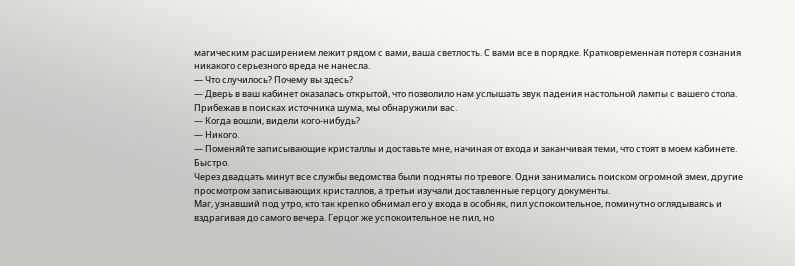магическим расширением лежит рядом с вами, ваша светлость. С вами все в порядке. Кратковременная потеря сознания никакого серьезного вреда не нанесла.
— Что случилось? Почему вы здесь?
— Дверь в ваш кабинет оказалась открытой, что позволило нам услышать звук падения настольной лампы с вашего стола. Прибежав в поисках источника шума, мы обнаружили вас.
— Когда вошли, видели кого-нибудь?
— Никого.
— Поменяйте записывающие кристаллы и доставьте мне, начиная от входа и заканчивая теми, что стоят в моем кабинете. Быстро.
Через двадцать минут все службы ведомства были подняты по тревоге. Одни занимались поиском огромной змеи, другие просмотром записывающих кристаллов, а третьи изучали доставленные герцогу документы.
Маг, узнавший под утро, кто так крепко обнимал его у входа в особняк, пил успокоительное, поминутно оглядываясь и вздрагивая до самого вечера. Герцог же успокоительное не пил, но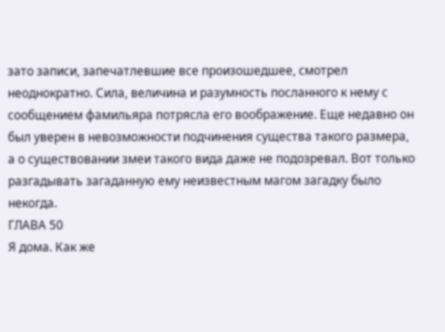зато записи, запечатлевшие все произошедшее, смотрел неоднократно. Сила, величина и разумность посланного к нему с сообщением фамильяра потрясла его воображение. Еще недавно он был уверен в невозможности подчинения существа такого размера, а о существовании змеи такого вида даже не подозревал. Вот только разгадывать загаданную ему неизвестным магом загадку было некогда.
ГЛАВА 50
Я дома. Как же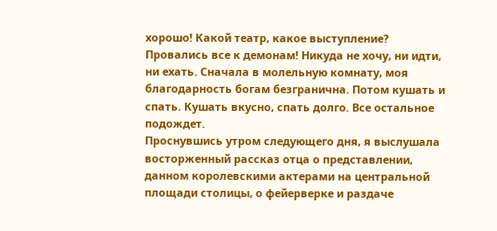хорошо! Какой театр, какое выступление? Провались все к демонам! Никуда не хочу, ни идти, ни ехать. Сначала в молельную комнату, моя благодарность богам безгранична. Потом кушать и спать. Кушать вкусно, спать долго. Все остальное подождет.
Проснувшись утром следующего дня, я выслушала восторженный рассказ отца о представлении, данном королевскими актерами на центральной площади столицы, о фейерверке и раздаче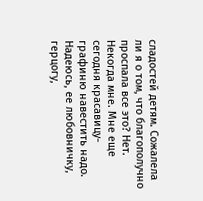сладостей детям. Сожалела ли я о том, что благополучно проспала все это? Нет. Некогда мне. Мне еще сегодня красавицу-графиню навестить надо. Надеюсь, ее любовничку, герцогу,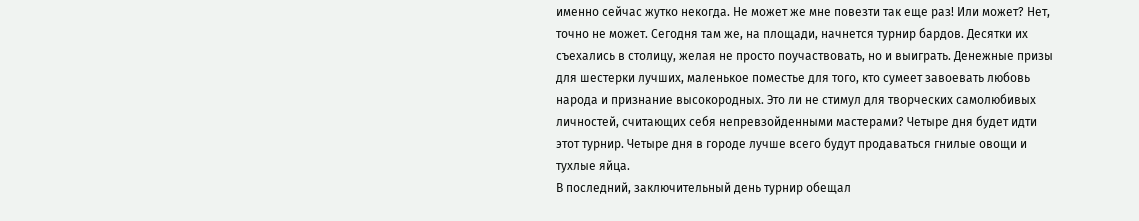именно сейчас жутко некогда. Не может же мне повезти так еще раз! Или может? Нет, точно не может. Сегодня там же, на площади, начнется турнир бардов. Десятки их съехались в столицу, желая не просто поучаствовать, но и выиграть. Денежные призы для шестерки лучших, маленькое поместье для того, кто сумеет завоевать любовь народа и признание высокородных. Это ли не стимул для творческих самолюбивых личностей, считающих себя непревзойденными мастерами? Четыре дня будет идти этот турнир. Четыре дня в городе лучше всего будут продаваться гнилые овощи и тухлые яйца.
В последний, заключительный день турнир обещал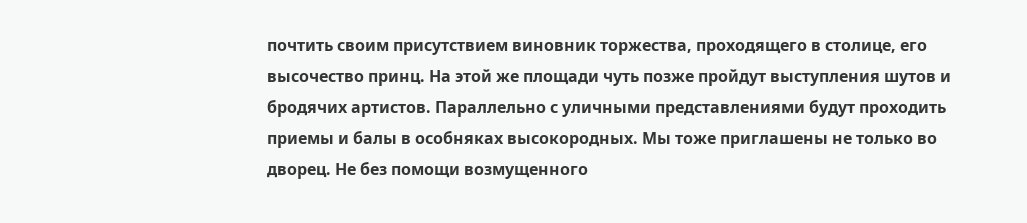почтить своим присутствием виновник торжества, проходящего в столице, его высочество принц. На этой же площади чуть позже пройдут выступления шутов и бродячих артистов. Параллельно с уличными представлениями будут проходить приемы и балы в особняках высокородных. Мы тоже приглашены не только во дворец. Не без помощи возмущенного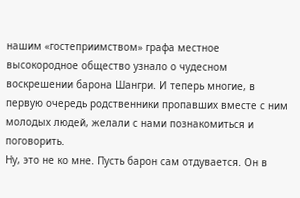нашим «гостеприимством» графа местное высокородное общество узнало о чудесном воскрешении барона Шангри. И теперь многие, в первую очередь родственники пропавших вместе с ним молодых людей, желали с нами познакомиться и поговорить.
Ну, это не ко мне. Пусть барон сам отдувается. Он в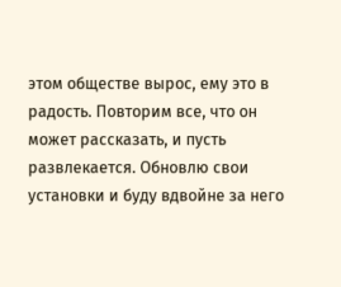этом обществе вырос, ему это в радость. Повторим все, что он может рассказать, и пусть развлекается. Обновлю свои установки и буду вдвойне за него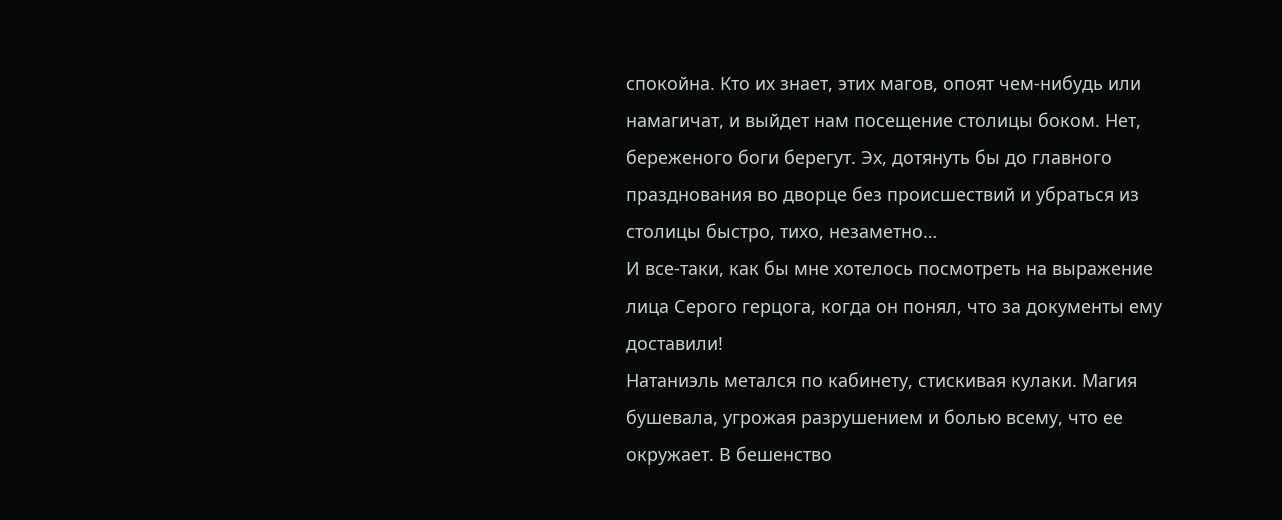спокойна. Кто их знает, этих магов, опоят чем-нибудь или намагичат, и выйдет нам посещение столицы боком. Нет, береженого боги берегут. Эх, дотянуть бы до главного празднования во дворце без происшествий и убраться из столицы быстро, тихо, незаметно…
И все-таки, как бы мне хотелось посмотреть на выражение лица Серого герцога, когда он понял, что за документы ему доставили!
Натаниэль метался по кабинету, стискивая кулаки. Магия бушевала, угрожая разрушением и болью всему, что ее окружает. В бешенство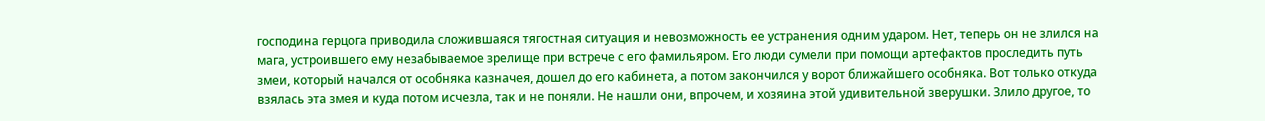господина герцога приводила сложившаяся тягостная ситуация и невозможность ее устранения одним ударом. Нет, теперь он не злился на мага, устроившего ему незабываемое зрелище при встрече с его фамильяром. Его люди сумели при помощи артефактов проследить путь змеи, который начался от особняка казначея, дошел до его кабинета, а потом закончился у ворот ближайшего особняка. Вот только откуда взялась эта змея и куда потом исчезла, так и не поняли. Не нашли они, впрочем, и хозяина этой удивительной зверушки. Злило другое, то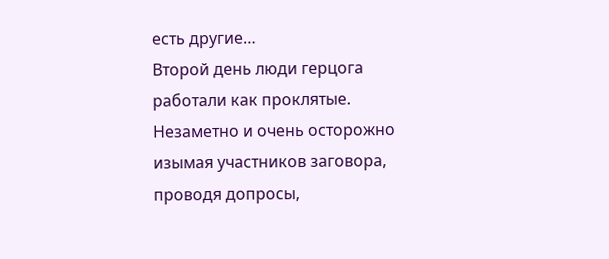есть другие…
Второй день люди герцога работали как проклятые. Незаметно и очень осторожно изымая участников заговора, проводя допросы,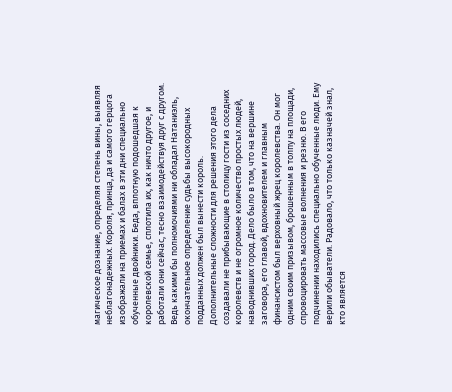магическое дознание, определяя степень вины, выявляя неблагонадежных. Короля, принца, да и самого герцога изображали на приемах и балах в эти дни специально обученные двойники. Беда, вплотную подошедшая к королевской семье, сплотила их, как ничто другое, и работали они сейчас, тесно взаимодействуя друг с другом. Ведь какими бы полномочиями ни обладал Натаниэль, окончательное определение судьбы высокородных подданных должен был вынести король.
Дополнительные сложности для решения этого дела создавали не прибывающие в столицу гости из соседних королевств и не огромное количество простых людей, наводнивших город. Дело было в том, что на вершине заговора, его главой, вдохновителем и главным финансистом был верховный жрец королевства. Он мог одним своим призывом, брошенным в толпу на площади, спровоцировать массовые волнения и резню. В его подчинении находились специально обученные люди. Ему верили обыватели. Радовало, что только казначей знал, кто является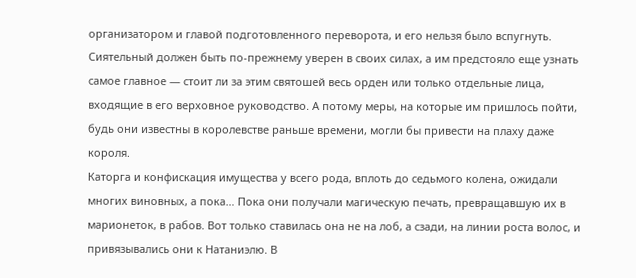организатором и главой подготовленного переворота, и его нельзя было вспугнуть. Сиятельный должен быть по-прежнему уверен в своих силах, а им предстояло еще узнать самое главное — стоит ли за этим святошей весь орден или только отдельные лица, входящие в его верховное руководство. А потому меры, на которые им пришлось пойти, будь они известны в королевстве раньше времени, могли бы привести на плаху даже короля.
Каторга и конфискация имущества у всего рода, вплоть до седьмого колена, ожидали многих виновных, а пока… Пока они получали магическую печать, превращавшую их в марионеток, в рабов. Вот только ставилась она не на лоб, а сзади, на линии роста волос, и привязывались они к Натаниэлю. В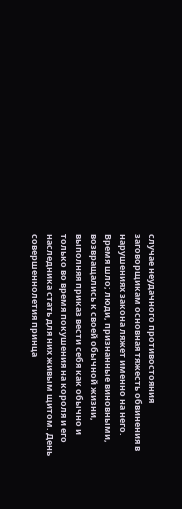случае неудачного противостояния заговорщикам основная тяжесть обвинения в нарушениях закона ляжет именно на него.
Время шло; люди, признанные виновными, возвращались к своей обычной жизни, выполняя приказ вести себя как обычно и только во время покушения на короля и его наследника стать для них живым щитом. День совершеннолетия принца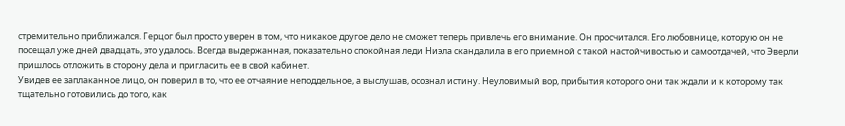стремительно приближался. Герцог был просто уверен в том, что никакое другое дело не сможет теперь привлечь его внимание. Он просчитался. Его любовнице, которую он не посещал уже дней двадцать, это удалось. Всегда выдержанная, показательно спокойная леди Ниэла скандалила в его приемной с такой настойчивостью и самоотдачей, что Эверли пришлось отложить в сторону дела и пригласить ее в свой кабинет.
Увидев ее заплаканное лицо, он поверил в то, что ее отчаяние неподдельное, а выслушав, осознал истину. Неуловимый вор, прибытия которого они так ждали и к которому так тщательно готовились до того, как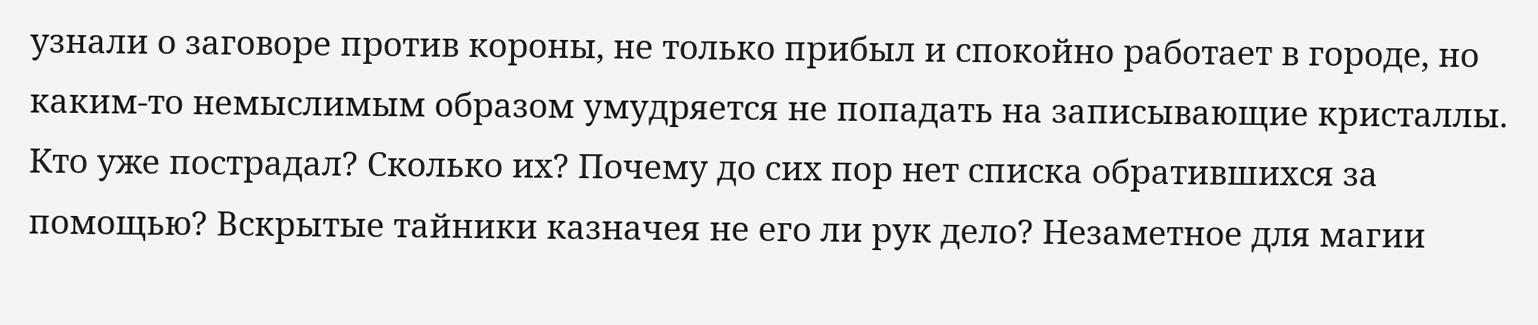узнали о заговоре против короны, не только прибыл и спокойно работает в городе, но каким-то немыслимым образом умудряется не попадать на записывающие кристаллы.
Кто уже пострадал? Сколько их? Почему до сих пор нет списка обратившихся за помощью? Вскрытые тайники казначея не его ли рук дело? Незаметное для магии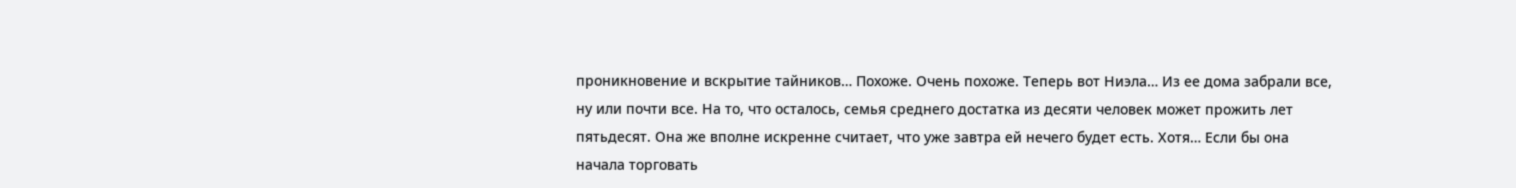проникновение и вскрытие тайников… Похоже. Очень похоже. Теперь вот Ниэла… Из ее дома забрали все, ну или почти все. На то, что осталось, семья среднего достатка из десяти человек может прожить лет пятьдесят. Она же вполне искренне считает, что уже завтра ей нечего будет есть. Хотя… Если бы она начала торговать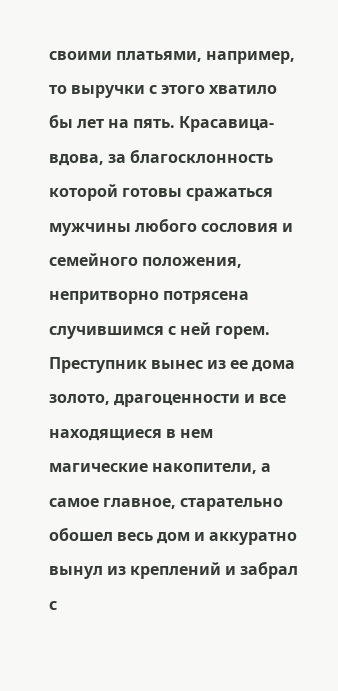своими платьями, например, то выручки с этого хватило бы лет на пять. Красавица-вдова, за благосклонность которой готовы сражаться мужчины любого сословия и семейного положения, непритворно потрясена случившимся с ней горем. Преступник вынес из ее дома золото, драгоценности и все находящиеся в нем магические накопители, а самое главное, старательно обошел весь дом и аккуратно вынул из креплений и забрал с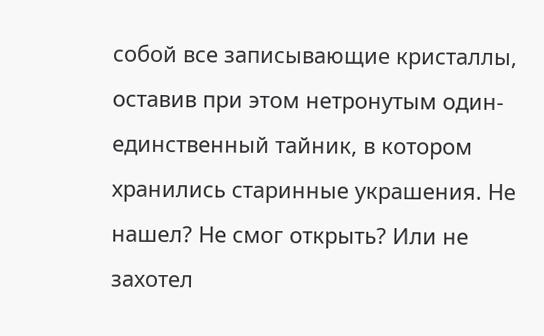собой все записывающие кристаллы, оставив при этом нетронутым один-единственный тайник, в котором хранились старинные украшения. Не нашел? Не смог открыть? Или не захотел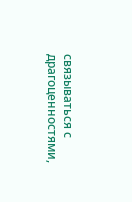связываться с драгоценностями,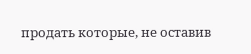продать которые, не оставив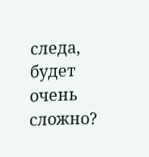следа, будет очень сложно?